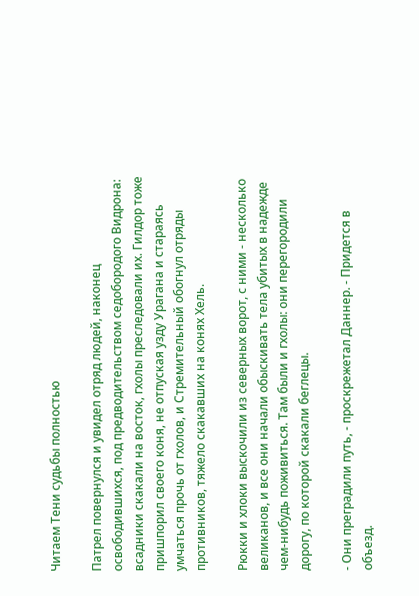Читаем Тени судьбы полностью

Патрел повернулся и увидел отряд людей, наконец освободившихся, под предводительством седобородого Видрона: всадники скакали на восток, гхолы преследовали их. Гилдор тоже пришпорил своего коня, не отпуская узду Урагана и стараясь умчаться прочь от гхолов, и Стремительный обогнул отряды противников, тяжело скакавших на конях Хель.

Рюкки и хлоки выскочили из северных ворот, с ними - несколько великанов, и все они начали обыскивать тела убитых в надежде чем-нибудь поживиться. Там были и гхолы: они перегородили дорогу, по которой скакали беглецы.

- Они преградили путь, - проскрежетал Даннер. - Придется в объезд.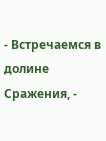- Встречаемся в долине Сражения, -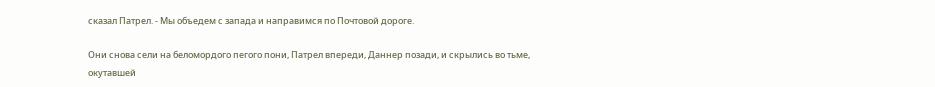сказал Патрел. - Мы объедем с запада и направимся по Почтовой дороге.

Они снова сели на беломордого пегого пони, Патрел впереди, Даннер позади, и скрылись во тьме, окутавшей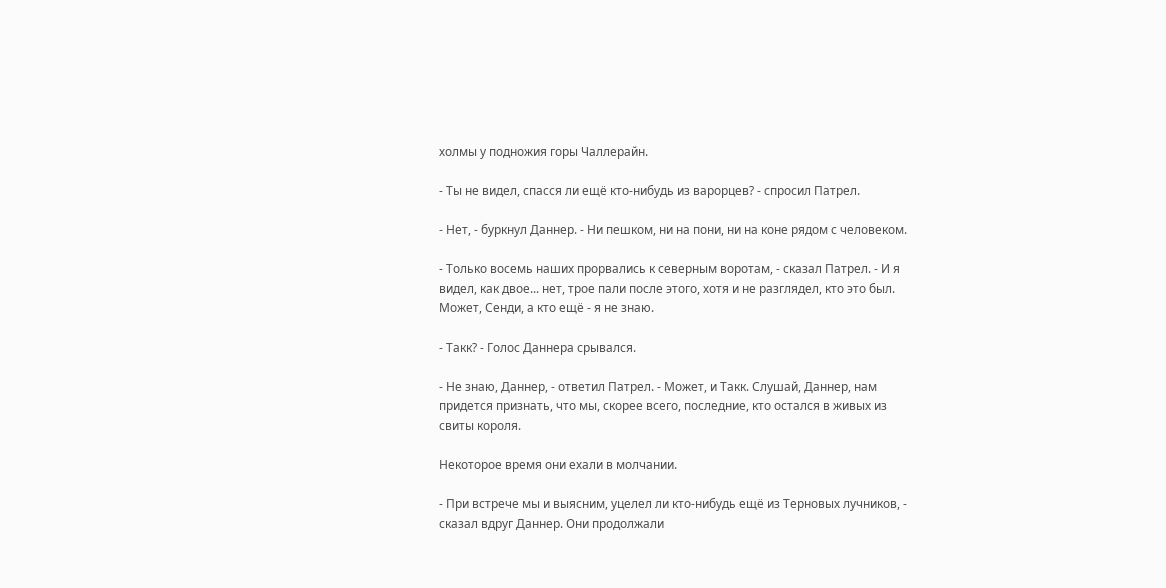холмы у подножия горы Чаллерайн.

- Ты не видел, спасся ли ещё кто-нибудь из варорцев? - спросил Патрел.

- Нет, - буркнул Даннер. - Ни пешком, ни на пони, ни на коне рядом с человеком.

- Только восемь наших прорвались к северным воротам, - сказал Патрел. - И я видел, как двое... нет, трое пали после этого, хотя и не разглядел, кто это был. Может, Сенди, а кто ещё - я не знаю.

- Такк? - Голос Даннера срывался.

- Не знаю, Даннер, - ответил Патрел. - Может, и Такк. Слушай, Даннер, нам придется признать, что мы, скорее всего, последние, кто остался в живых из свиты короля.

Некоторое время они ехали в молчании.

- При встрече мы и выясним, уцелел ли кто-нибудь ещё из Терновых лучников, - сказал вдруг Даннер. Они продолжали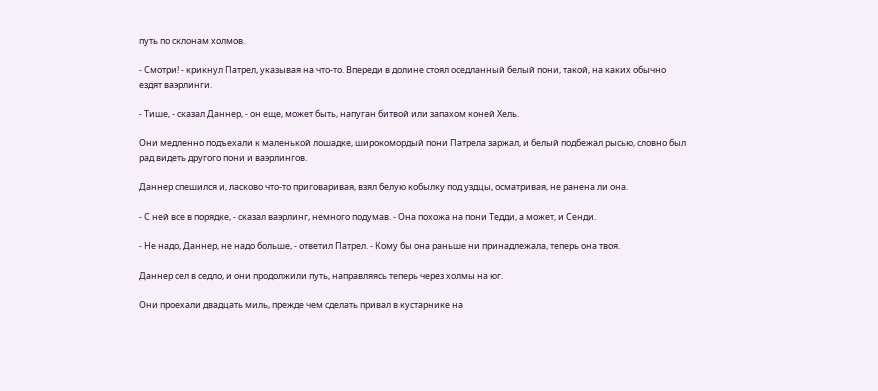путь по склонам холмов.

- Смотри! - крикнул Патрел, указывая на что-то. Впереди в долине стоял оседланный белый пони, такой, на каких обычно ездят ваэрлинги.

- Тише, - сказал Даннер, - он еще, может быть, напуган битвой или запахом коней Хель.

Они медленно подъехали к маленькой лошадке, широкомордый пони Патрела заржал, и белый подбежал рысью, словно был рад видеть другого пони и ваэрлингов.

Даннер спешился и, ласково что-то приговаривая, взял белую кобылку под уздцы, осматривая, не ранена ли она.

- С ней все в порядке, - сказал ваэрлинг, немного подумав. - Она похожа на пони Тедди, а может, и Сенди.

- Не надо, Даннер, не надо больше, - ответил Патрел. - Кому бы она раньше ни принадлежала, теперь она твоя.

Даннер сел в седло, и они продолжили путь, направляясь теперь через холмы на юг.

Они проехали двадцать миль, прежде чем сделать привал в кустарнике на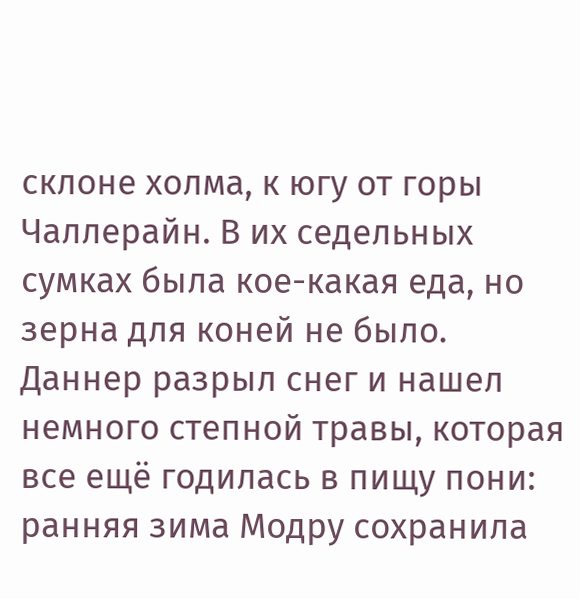склоне холма, к югу от горы Чаллерайн. В их седельных сумках была кое-какая еда, но зерна для коней не было. Даннер разрыл снег и нашел немного степной травы, которая все ещё годилась в пищу пони: ранняя зима Модру сохранила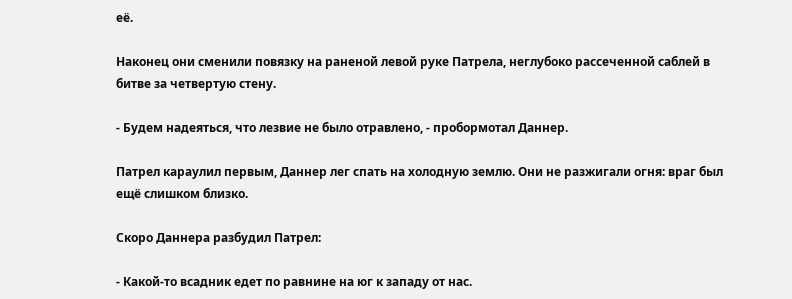её.

Наконец они сменили повязку на раненой левой руке Патрела, неглубоко рассеченной саблей в битве за четвертую стену.

- Будем надеяться, что лезвие не было отравлено, - пробормотал Даннер.

Патрел караулил первым, Даннер лег спать на холодную землю. Они не разжигали огня: враг был ещё слишком близко.

Скоро Даннера разбудил Патрел:

- Какой-то всадник едет по равнине на юг к западу от нас.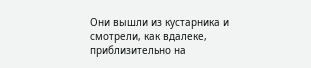Они вышли из кустарника и смотрели, как вдалеке, приблизительно на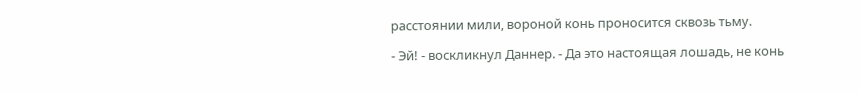расстоянии мили, вороной конь проносится сквозь тьму.

- Эй! - воскликнул Даннер. - Да это настоящая лошадь, не конь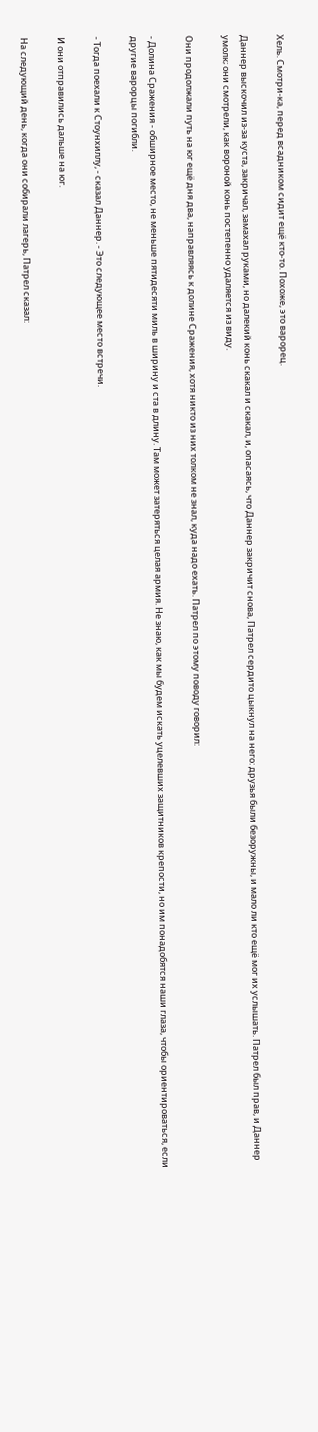Хель. Смотри-ка, перед всадником сидит ещё кто-то. Похоже, это варорец.

Даннер выскочил из-за куста, закричал, замахал руками, но далекий конь скакал и скакал, и, опасаясь, что Даннер закричит снова, Патрел сердито цыкнул на него: друзья были безоружны, и мало ли кто ещё мог их услышать. Патрел был прав, и Даннер умолк; они смотрели, как вороной конь постепенно удаляется из виду.

Они продолжали путь на юг ещё дня два, направляясь к долине Сражения, хотя никто из них толком не знал, куда надо ехать. Патрел по этому поводу говорил:

- Долина Сражения - обширное место, не меньше пятидесяти миль в ширину и ста в длину. Там может затеряться целая армия. Не знаю, как мы будем искать уцелевших защитников крепости, но им понадобятся наши глаза, чтобы ориентироваться, если другие варорцы погибли.

- Тогда поехали к Стоунхиллу, - сказал Даннер. - Это следующее место встречи.

И они отправились дальше на юг.

На следующий день, когда они собирали лагерь, Патрел сказал: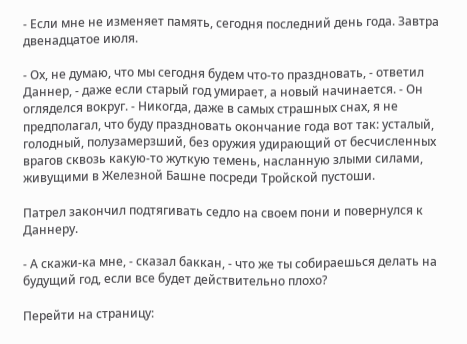- Если мне не изменяет память, сегодня последний день года. Завтра двенадцатое июля.

- Ох, не думаю, что мы сегодня будем что-то праздновать, - ответил Даннер, - даже если старый год умирает, а новый начинается. - Он огляделся вокруг. - Никогда, даже в самых страшных снах, я не предполагал, что буду праздновать окончание года вот так: усталый, голодный, полузамерзший, без оружия удирающий от бесчисленных врагов сквозь какую-то жуткую темень, насланную злыми силами, живущими в Железной Башне посреди Тройской пустоши.

Патрел закончил подтягивать седло на своем пони и повернулся к Даннеру.

- А скажи-ка мне, - сказал баккан, - что же ты собираешься делать на будущий год, если все будет действительно плохо?

Перейти на страницу: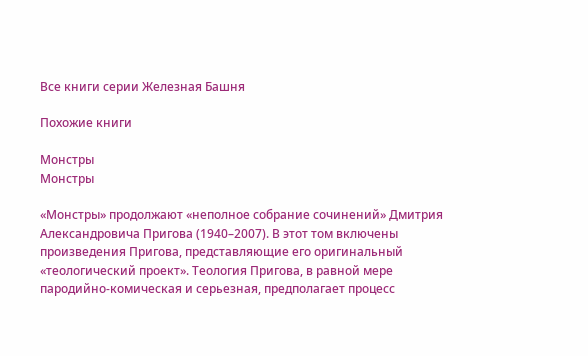Все книги серии Железная Башня

Похожие книги

Монстры
Монстры

«Монстры» продолжают «неполное собрание сочинений» Дмитрия Александровича Пригова (1940–2007). В этот том включены произведения Пригова, представляющие его оригинальный «теологический проект». Теология Пригова, в равной мере пародийно-комическая и серьезная, предполагает процесс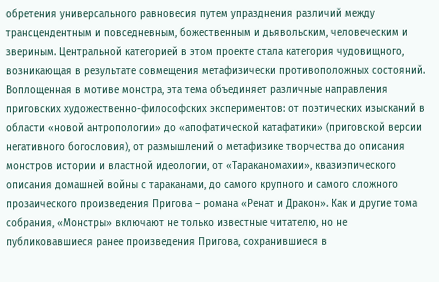обретения универсального равновесия путем упразднения различий между трансцендентным и повседневным, божественным и дьявольским, человеческим и звериным. Центральной категорией в этом проекте стала категория чудовищного, возникающая в результате совмещения метафизически противоположных состояний. Воплощенная в мотиве монстра, эта тема объединяет различные направления приговских художественно-философских экспериментов: от поэтических изысканий в области «новой антропологии» до «апофатической катафатики» (приговской версии негативного богословия), от размышлений о метафизике творчества до описания монстров истории и властной идеологии, от «Тараканомахии», квазиэпического описания домашней войны с тараканами, до самого крупного и самого сложного прозаического произведения Пригова – романа «Ренат и Дракон». Как и другие тома собрания, «Монстры» включают не только известные читателю, но не публиковавшиеся ранее произведения Пригова, сохранившиеся в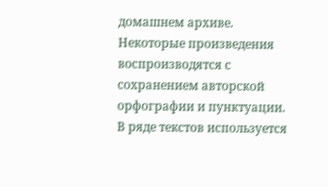домашнем архиве. Некоторые произведения воспроизводятся с сохранением авторской орфографии и пунктуации. В ряде текстов используется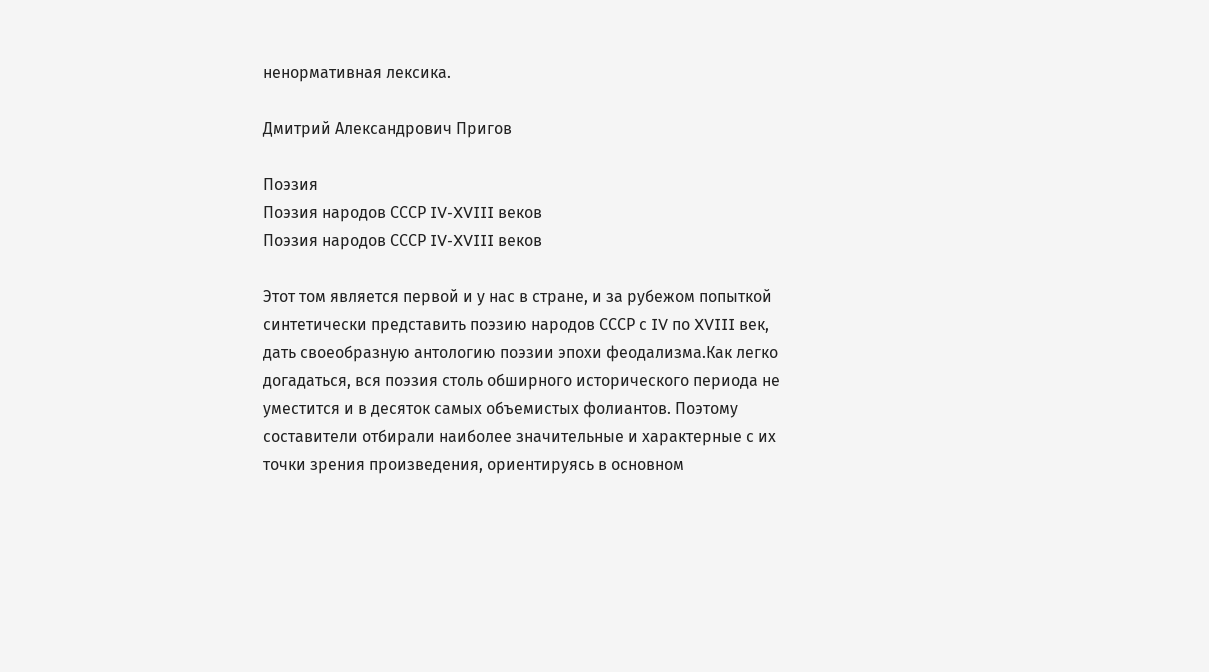ненормативная лексика.

Дмитрий Александрович Пригов

Поэзия
Поэзия народов СССР IV-XVIII веков
Поэзия народов СССР IV-XVIII веков

Этот том является первой и у нас в стране, и за рубежом попыткой синтетически представить поэзию народов СССР с IV по XVIII век, дать своеобразную антологию поэзии эпохи феодализма.Как легко догадаться, вся поэзия столь обширного исторического периода не уместится и в десяток самых объемистых фолиантов. Поэтому составители отбирали наиболее значительные и характерные с их точки зрения произведения, ориентируясь в основном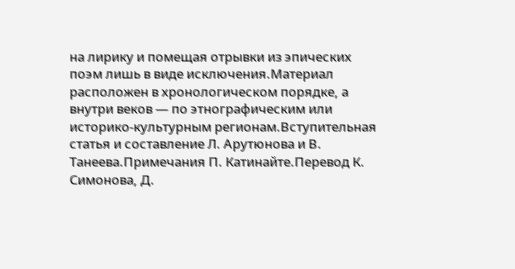на лирику и помещая отрывки из эпических поэм лишь в виде исключения.Материал расположен в хронологическом порядке, а внутри веков — по этнографическим или историко-культурным регионам.Вступительная статья и составление Л. Арутюнова и В. Танеева.Примечания П. Катинайте.Перевод К. Симонова, Д.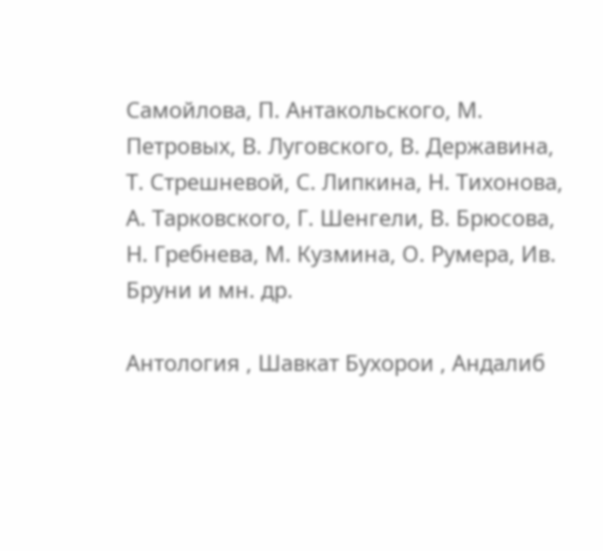Самойлова, П. Антакольского, М. Петровых, В. Луговского, В. Державина, Т. Стрешневой, С. Липкина, Н. Тихонова, А. Тарковского, Г. Шенгели, В. Брюсова, Н. Гребнева, М. Кузмина, О. Румера, Ив. Бруни и мн. др.

Антология , Шавкат Бухорои , Андалиб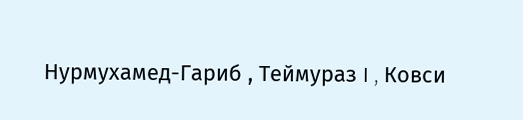Нурмухамед-Гариб , Теймураз I , Ковси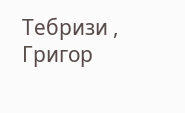Тебризи , Григор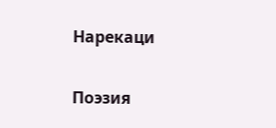Нарекаци

Поэзия